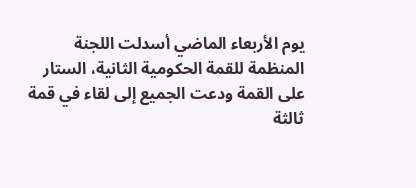يوم الأربعاء الماضي أسدلت اللجنة المنظمة للقمة الحكومية الثانية، الستار على القمة ودعت الجميع إلى لقاء في قمة ثالثة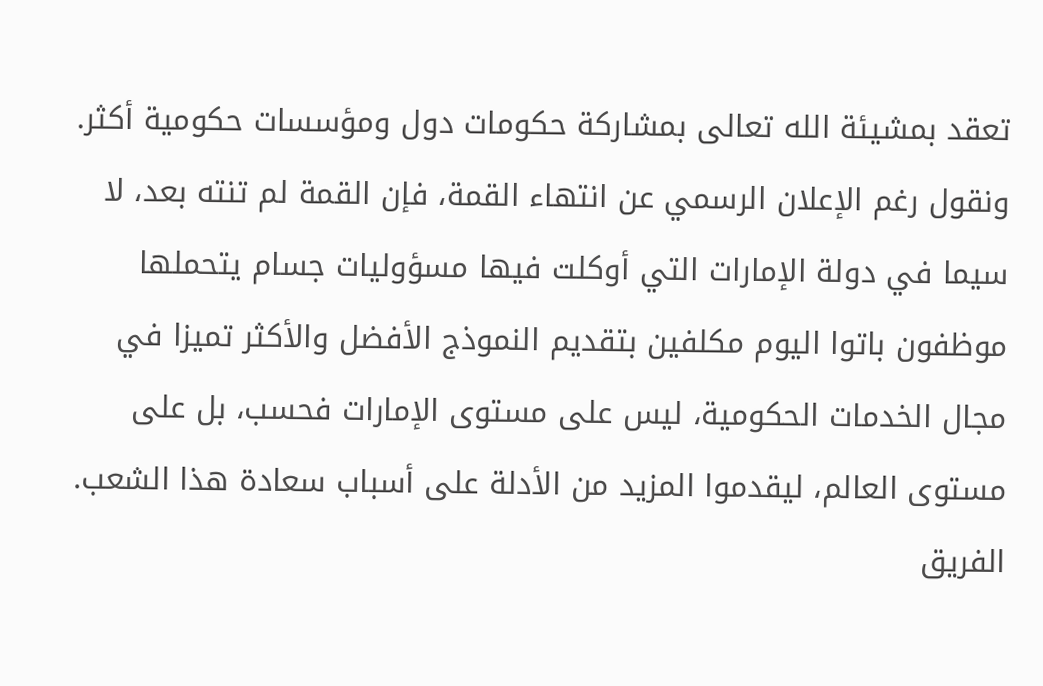تعقد بمشيئة الله تعالى بمشاركة حكومات دول ومؤسسات حكومية أكثر.
ونقول رغم الإعلان الرسمي عن انتهاء القمة، فإن القمة لم تنته بعد، لا سيما في دولة الإمارات التي أوكلت فيها مسؤوليات جسام يتحملها موظفون باتوا اليوم مكلفين بتقديم النموذج الأفضل والأكثر تميزا في مجال الخدمات الحكومية، ليس على مستوى الإمارات فحسب، بل على مستوى العالم، ليقدموا المزيد من الأدلة على أسباب سعادة هذا الشعب.
الفريق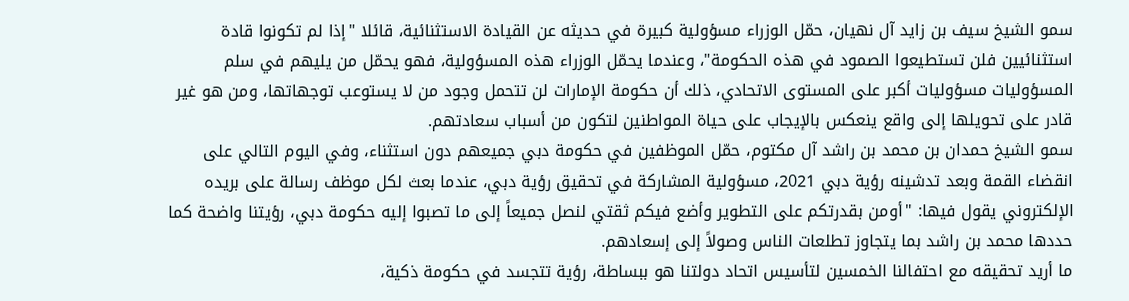سمو الشيخ سيف بن زايد آل نهيان، حمّل الوزراء مسؤولية كبيرة في حديثه عن القيادة الاستثنائية، قائلا "إذا لم تكونوا قادة استثنائيين فلن تستطيعوا الصمود في هذه الحكومة"، وعندما يحمّل الوزراء هذه المسؤولية، فهو يحمّل من يليهم في سلم المسؤوليات مسؤوليات أكبر على المستوى الاتحادي، ذلك أن حكومة الإمارات لن تتحمل وجود من لا يستوعب توجهاتها، ومن هو غير قادر على تحويلها إلى واقع ينعكس بالإيجاب على حياة المواطنين لتكون من أسباب سعادتهم.
سمو الشيخ حمدان بن محمد بن راشد آل مكتوم، حمّل الموظفين في حكومة دبي جميعهم دون استثناء، وفي اليوم التالي على انقضاء القمة وبعد تدشينه رؤية دبي 2021، مسؤولية المشاركة في تحقيق رؤية دبي، عندما بعث لكل موظف رسالة على بريده الإلكتروني يقول فيها: "أومن بقدرتكم على التطوير وأضع فيكم ثقتي لنصل جميعاً إلى ما تصبوا إليه حكومة دبي، رؤيتنا واضحة كما حددها محمد بن راشد بما يتجاوز تطلعات الناس وصولاً إلى إسعادهم.
ما أريد تحقيقه مع احتفالنا الخمسين لتأسيس اتحاد دولتنا هو ببساطة، رؤية تتجسد في حكومة ذكية،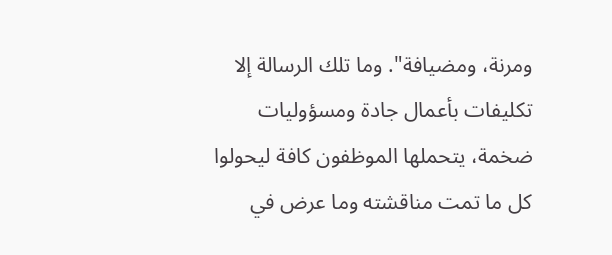ومرنة، ومضيافة". وما تلك الرسالة إلا تكليفات بأعمال جادة ومسؤوليات ضخمة، يتحملها الموظفون كافة ليحولوا كل ما تمت مناقشته وما عرض في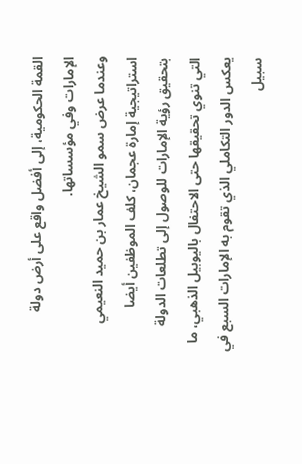القمة الحكومية، إلى أفضل واقع على أرض دولة الإمارات وفي مؤسساتها.
وعندما عرض سمو الشيخ عمار بن حميد النعيمي استراتيجية إمارة عجمان، كلف الموظفين أيضا بتحقيق رؤية الإمارات للوصول إلى تطلعات الدولة التي تنوي تحقيقها حتى الاحتفال باليوبيل الذهبي، ما يعكس الدور التكاملي الذي تقوم به الإمارات السبع في سبيل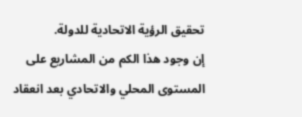تحقيق الرؤية الاتحادية للدولة.
إن وجود هذا الكم من المشاريع على المستوى المحلي والاتحادي بعد انعقاد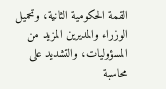القمة الحكومية الثانية، وتحميل الوزراء والمديرين المزيد من المسؤوليات، والتشديد على محاسبة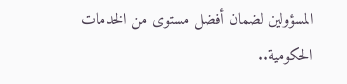المسؤولين لضمان أفضل مستوى من الخدمات الحكومية..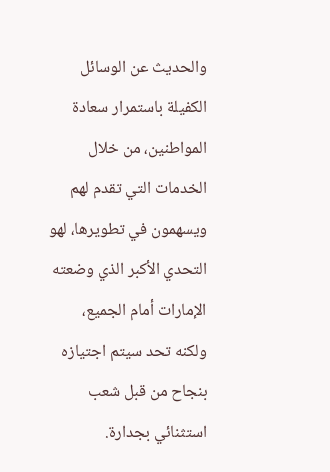والحديث عن الوسائل الكفيلة باستمرار سعادة المواطنين، من خلال الخدمات التي تقدم لهم ويسهمون في تطويرها، لهو التحدي الأكبر الذي وضعته الإمارات أمام الجميع، ولكنه تحد سيتم اجتيازه بنجاح من قبل شعب استثنائي بجدارة.